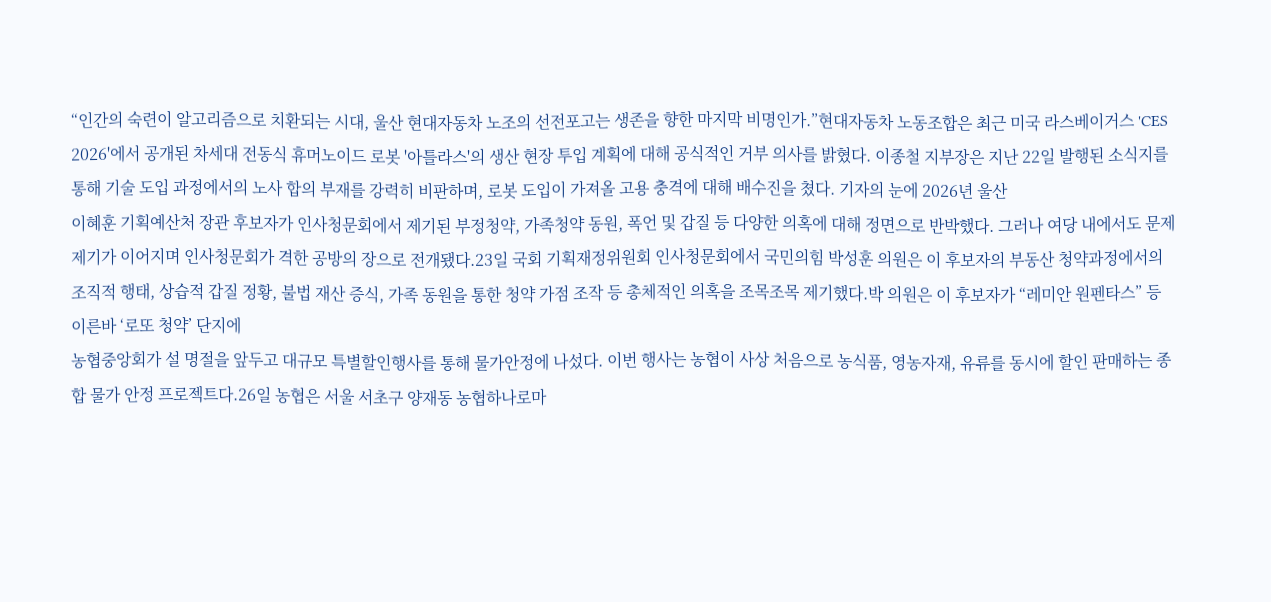“인간의 숙련이 알고리즘으로 치환되는 시대, 울산 현대자동차 노조의 선전포고는 생존을 향한 마지막 비명인가.”현대자동차 노동조합은 최근 미국 라스베이거스 'CES 2026'에서 공개된 차세대 전동식 휴머노이드 로봇 '아틀라스'의 생산 현장 투입 계획에 대해 공식적인 거부 의사를 밝혔다. 이종철 지부장은 지난 22일 발행된 소식지를 통해 기술 도입 과정에서의 노사 합의 부재를 강력히 비판하며, 로봇 도입이 가져올 고용 충격에 대해 배수진을 쳤다. 기자의 눈에 2026년 울산
이혜훈 기획예산처 장관 후보자가 인사청문회에서 제기된 부정청약, 가족청약 동원, 폭언 및 갑질 등 다양한 의혹에 대해 정면으로 반박했다. 그러나 여당 내에서도 문제 제기가 이어지며 인사청문회가 격한 공방의 장으로 전개됐다.23일 국회 기획재정위원회 인사청문회에서 국민의힘 박성훈 의원은 이 후보자의 부동산 청약과정에서의 조직적 행태, 상습적 갑질 정황, 불법 재산 증식, 가족 동원을 통한 청약 가점 조작 등 총체적인 의혹을 조목조목 제기했다.박 의원은 이 후보자가 “레미안 원펜타스” 등 이른바 ‘로또 청약’ 단지에
농협중앙회가 설 명절을 앞두고 대규모 특별할인행사를 통해 물가안정에 나섰다. 이번 행사는 농협이 사상 처음으로 농식품, 영농자재, 유류를 동시에 할인 판매하는 종합 물가 안정 프로젝트다.26일 농협은 서울 서초구 양재동 농협하나로마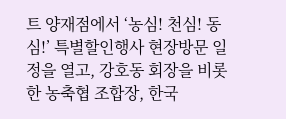트 양재점에서 ‘농심! 천심! 동심!’ 특별할인행사 현장방문 일정을 열고, 강호동 회장을 비롯한 농축협 조합장, 한국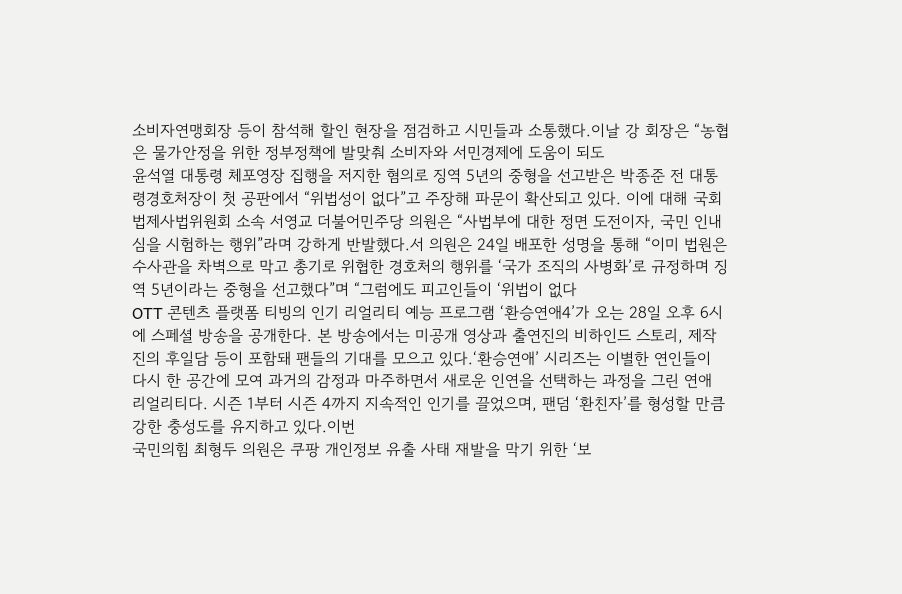소비자연맹회장 등이 참석해 할인 현장을 점검하고 시민들과 소통했다.이날 강 회장은 “농협은 물가안정을 위한 정부정책에 발맞춰 소비자와 서민경제에 도움이 되도
윤석열 대통령 체포영장 집행을 저지한 혐의로 징역 5년의 중형을 선고받은 박종준 전 대통령경호처장이 첫 공판에서 “위법성이 없다”고 주장해 파문이 확산되고 있다. 이에 대해 국회 법제사법위원회 소속 서영교 더불어민주당 의원은 “사법부에 대한 정면 도전이자, 국민 인내심을 시험하는 행위”라며 강하게 반발했다.서 의원은 24일 배포한 성명을 통해 “이미 법원은 수사관을 차벽으로 막고 총기로 위협한 경호처의 행위를 ‘국가 조직의 사병화’로 규정하며 징역 5년이라는 중형을 선고했다”며 “그럼에도 피고인들이 ‘위법이 없다
OTT 콘텐츠 플랫폼 티빙의 인기 리얼리티 예능 프로그램 ‘환승연애4’가 오는 28일 오후 6시에 스페셜 방송을 공개한다. 본 방송에서는 미공개 영상과 출연진의 비하인드 스토리, 제작진의 후일담 등이 포함돼 팬들의 기대를 모으고 있다.‘환승연애’ 시리즈는 이별한 연인들이 다시 한 공간에 모여 과거의 감정과 마주하면서 새로운 인연을 선택하는 과정을 그린 연애 리얼리티다. 시즌 1부터 시즌 4까지 지속적인 인기를 끌었으며, 팬덤 ‘환친자’를 형성할 만큼 강한 충성도를 유지하고 있다.이번
국민의힘 최형두 의원은 쿠팡 개인정보 유출 사태 재발을 막기 위한 ‘보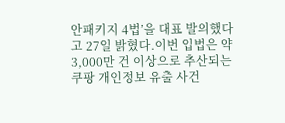안패키지 4법’을 대표 발의했다고 27일 밝혔다.이번 입법은 약 3,000만 건 이상으로 추산되는 쿠팡 개인정보 유출 사건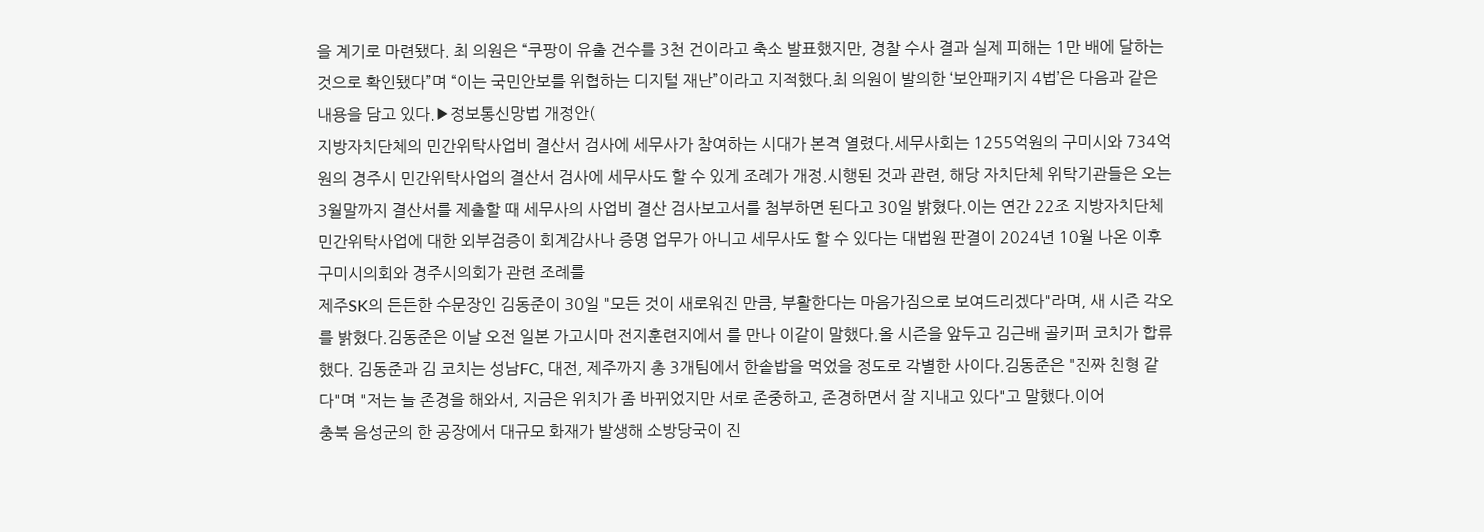을 계기로 마련됐다. 최 의원은 “쿠팡이 유출 건수를 3천 건이라고 축소 발표했지만, 경찰 수사 결과 실제 피해는 1만 배에 달하는 것으로 확인됐다”며 “이는 국민안보를 위협하는 디지털 재난”이라고 지적했다.최 의원이 발의한 ‘보안패키지 4법’은 다음과 같은 내용을 담고 있다.▶정보통신망법 개정안(
지방자치단체의 민간위탁사업비 결산서 검사에 세무사가 참여하는 시대가 본격 열렸다.세무사회는 1255억원의 구미시와 734억원의 경주시 민간위탁사업의 결산서 검사에 세무사도 할 수 있게 조례가 개정.시행된 것과 관련, 해당 자치단체 위탁기관들은 오는 3월말까지 결산서를 제출할 때 세무사의 사업비 결산 검사보고서를 첨부하면 된다고 30일 밝혔다.이는 연간 22조 지방자치단체 민간위탁사업에 대한 외부검증이 회계감사나 증명 업무가 아니고 세무사도 할 수 있다는 대법원 판결이 2024년 10월 나온 이후 구미시의회와 경주시의회가 관련 조례를
제주SK의 든든한 수문장인 김동준이 30일 "모든 것이 새로워진 만큼, 부활한다는 마음가짐으로 보여드리겠다"라며, 새 시즌 각오를 밝혔다.김동준은 이날 오전 일본 가고시마 전지훈련지에서 를 만나 이같이 말했다.올 시즌을 앞두고 김근배 골키퍼 코치가 합류했다. 김동준과 김 코치는 성남FC, 대전, 제주까지 총 3개팀에서 한솥밥을 먹었을 정도로 각별한 사이다.김동준은 "진짜 친형 같다"며 "저는 늘 존경을 해와서, 지금은 위치가 좀 바뀌었지만 서로 존중하고, 존경하면서 잘 지내고 있다"고 말했다.이어
충북 음성군의 한 공장에서 대규모 화재가 발생해 소방당국이 진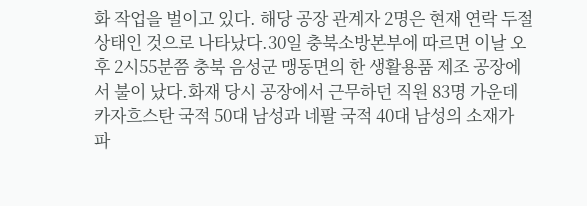화 작업을 벌이고 있다. 해당 공장 관계자 2명은 현재 연락 두절 상태인 것으로 나타났다.30일 충북소방본부에 따르면 이날 오후 2시55분쯤 충북 음성군 맹동면의 한 생활용품 제조 공장에서 불이 났다.화재 당시 공장에서 근무하던 직원 83명 가운데 카자흐스탄 국적 50대 남성과 네팔 국적 40대 남성의 소재가 파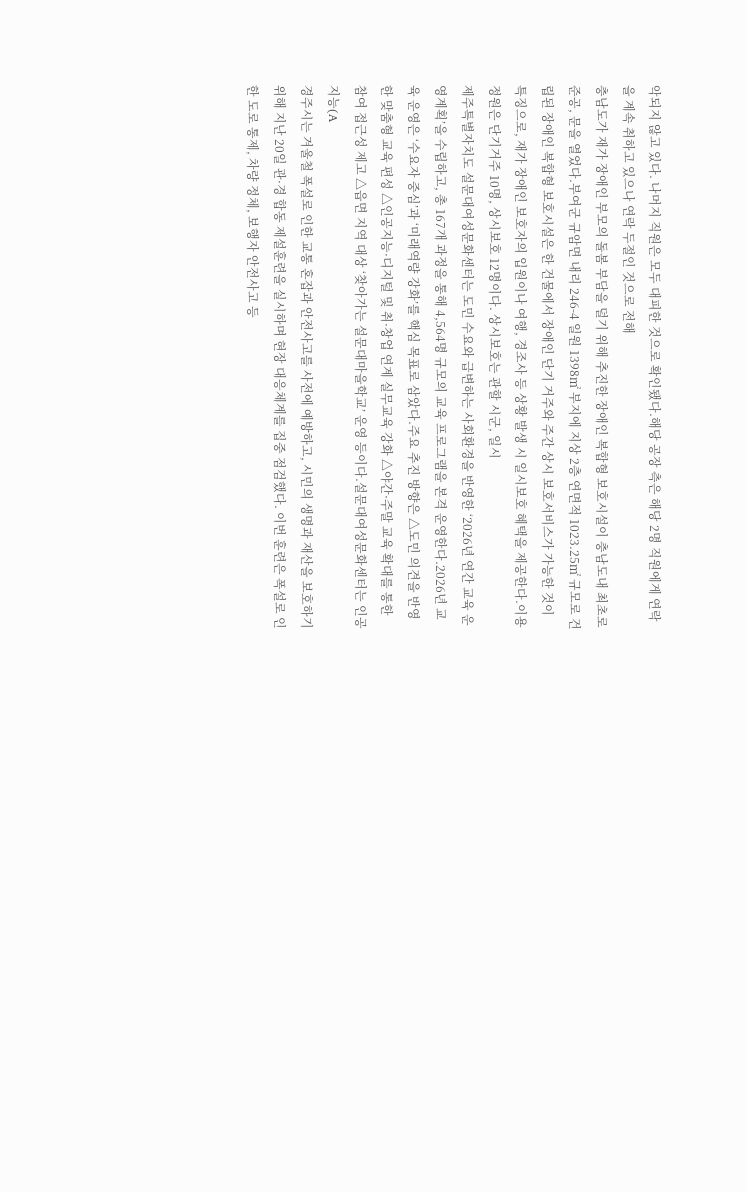악되지 않고 있다. 나머지 직원은 모두 대피한 것으로 확인됐다.해당 공장 측은 해당 2명 직원에게 연락을 계속 취하고 있으나 연락 두절인 것으로 전해
충남도가 재가 장애인 부모의 돌봄 부담을 덜기 위해 추진한 장애인 복합형 보호시설이 충남도내 최초로 준공, 문을 열었다.부여군 규암면 내리 246-4 일원 1398㎡ 부지에 지상 2층 연면적 1023.25㎡ 규모로 건립된 장애인 복합형 보호시설은 한 건물에서 장애인 단기 거주와 주간 상시 보호서비스가 가능한 것이 특징으로, 재가 장애인 보호자의 입원이나 여행, 경조사 등 상황 발생 시 일시보호 혜택을 제공한다.이용정원은 단기거주 10명, 상시보호 12명이다. 상시보호는 관할 시군, 일시
제주특별자치도 설문대여성문화센터는 도민 수요와 급변하는 사회환경을 반영한 ‘2026년 연간 교육 운영계획’을 수립하고, 총 167개 과정을 통해 4,564명 규모의 교육 프로그램을 본격 운영한다.2026년 교육 운영은 ‘수요자 중심’과 ‘미래역량 강화’를 핵심 목표로 삼았다.주요 추진 방향은 △도민 의견을 반영한 맞춤형 교육 편성 △인공지능·디지털 및 취·창업 연계 실무교육 강화 △야간·주말 교육 확대를 통한 참여 접근성 제고 △읍면 지역 대상 ‘찾아가는 설문대마을학교’ 운영 등이다.설문대여성문화센터는 인공지능(A
경주시는 겨울철 폭설로 인한 교통 혼잡과 안전사고를 사전에 예방하고, 시민의 생명과 재산을 보호하기 위해 지난 20일 관·경 합동 제설훈련을 실시하며 현장 대응체계를 집중 점검했다. 이번 훈련은 폭설로 인한 도로 통제, 차량 정체, 보행자 안전사고 등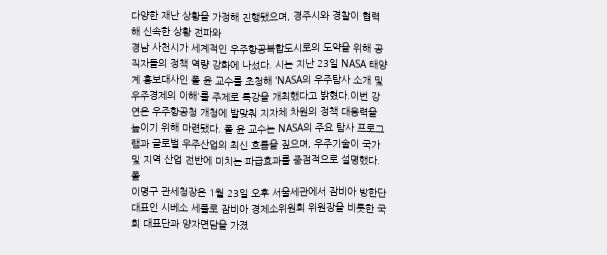다양한 재난 상황을 가정해 진행됐으며, 경주시와 경찰이 협력해 신속한 상황 전파와
경남 사천시가 세계적인 우주항공복합도시로의 도약을 위해 공직자들의 정책 역량 강화에 나섰다. 시는 지난 23일 NASA 태양계 홍보대사인 폴 윤 교수를 초청해 'NASA의 우주탐사 소개 및 우주경제의 이해'를 주제로 특강을 개최했다고 밝혔다.이번 강연은 우주항공청 개청에 발맞춰 지자체 차원의 정책 대응력을 높이기 위해 마련됐다. 폴 윤 교수는 NASA의 주요 탐사 프로그램과 글로벌 우주산업의 최신 흐름을 짚으며, 우주기술이 국가 및 지역 산업 전반에 미치는 파급효과를 중점적으로 설명했다.폴
이명구 관세청장은 1월 23일 오후 서울세관에서 잠비아 방한단 대표인 시베소 세풀로 잠비아 경제소위원회 위원장을 비롯한 국회 대표단과 양자면담을 가졌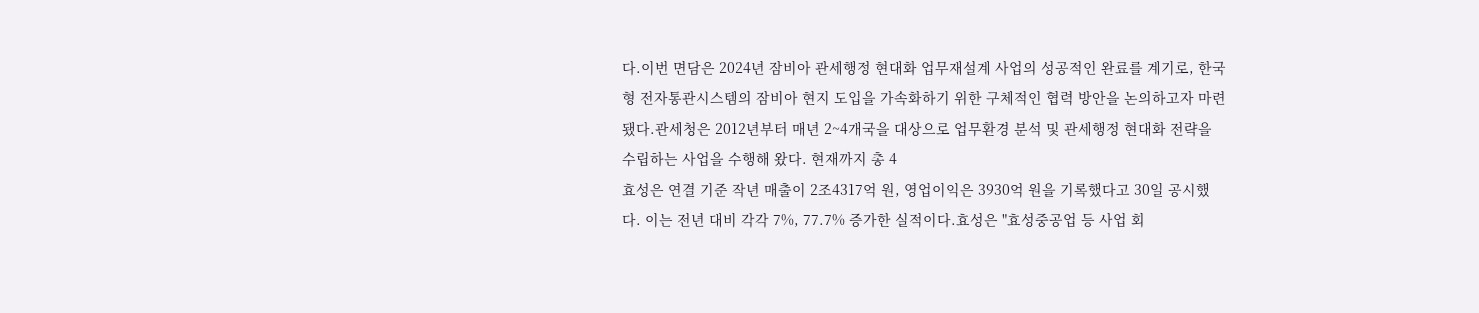다.이번 면담은 2024년 잠비아 관세행정 현대화 업무재설계 사업의 성공적인 완료를 계기로, 한국형 전자통관시스템의 잠비아 현지 도입을 가속화하기 위한 구체적인 협력 방안을 논의하고자 마련됐다.관세청은 2012년부터 매년 2~4개국을 대상으로 업무환경 분석 및 관세행정 현대화 전략을 수립하는 사업을 수행해 왔다. 현재까지 총 4
효성은 연결 기준 작년 매출이 2조4317억 원, 영업이익은 3930억 원을 기록했다고 30일 공시했다. 이는 전년 대비 각각 7%, 77.7% 증가한 실적이다.효성은 "효성중공업 등 사업 회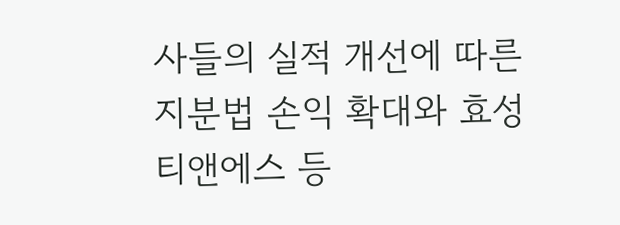사들의 실적 개선에 따른 지분법 손익 확대와 효성티앤에스 등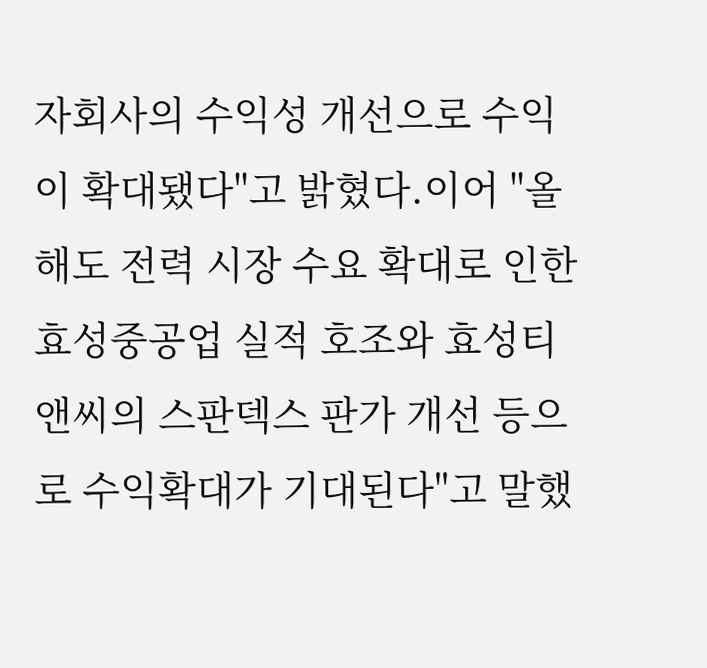자회사의 수익성 개선으로 수익이 확대됐다"고 밝혔다.이어 "올해도 전력 시장 수요 확대로 인한 효성중공업 실적 호조와 효성티앤씨의 스판덱스 판가 개선 등으로 수익확대가 기대된다"고 말했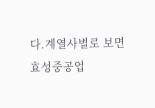다.계열사별로 보면 효성중공업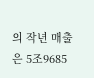의 작년 매출은 5조9685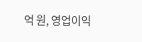억 원, 영업이익